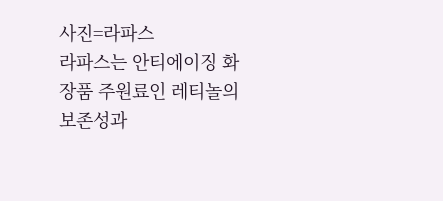사진=라파스
라파스는 안티에이징 화장품 주원료인 레티놀의 보존성과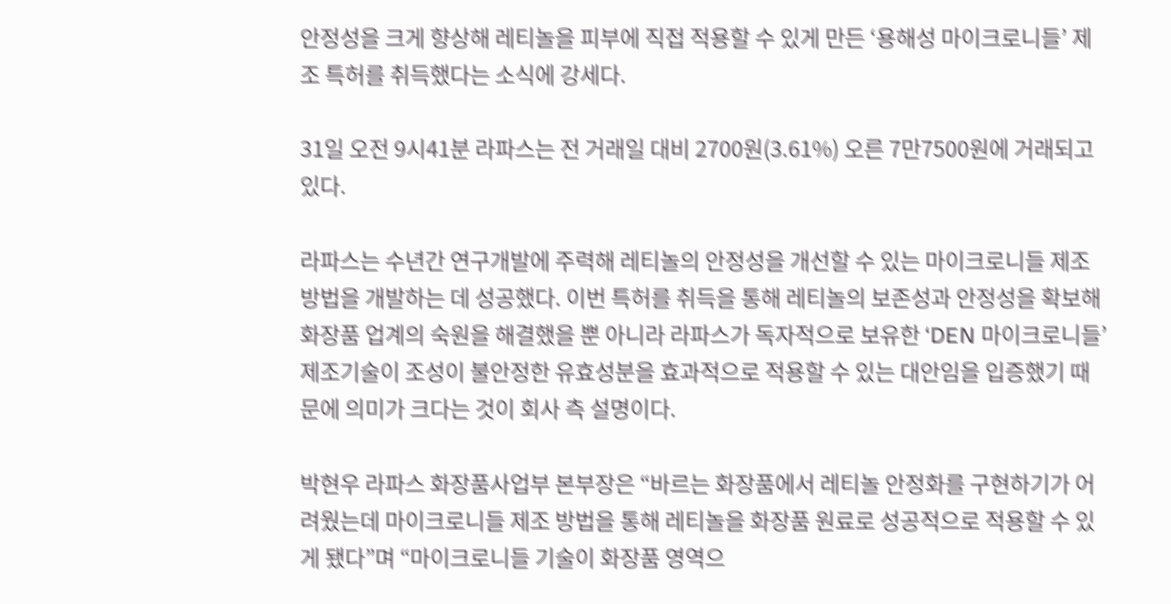안정성을 크게 향상해 레티놀을 피부에 직접 적용할 수 있게 만든 ‘용해성 마이크로니들’ 제조 특허를 취득했다는 소식에 강세다.

31일 오전 9시41분 라파스는 전 거래일 대비 2700원(3.61%) 오른 7만7500원에 거래되고 있다.

라파스는 수년간 연구개발에 주력해 레티놀의 안정성을 개선할 수 있는 마이크로니들 제조 방법을 개발하는 데 성공했다. 이번 특허를 취득을 통해 레티놀의 보존성과 안정성을 확보해 화장품 업계의 숙원을 해결했을 뿐 아니라 라파스가 독자적으로 보유한 ‘DEN 마이크로니들’ 제조기술이 조성이 불안정한 유효성분을 효과적으로 적용할 수 있는 대안임을 입증했기 때문에 의미가 크다는 것이 회사 측 설명이다.

박현우 라파스 화장품사업부 본부장은 “바르는 화장품에서 레티놀 안정화를 구현하기가 어려웠는데 마이크로니들 제조 방법을 통해 레티놀을 화장품 원료로 성공적으로 적용할 수 있게 됐다”며 “마이크로니들 기술이 화장품 영역으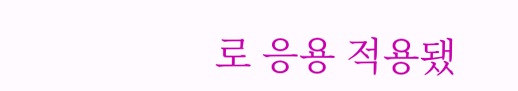로 응용 적용됐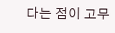다는 점이 고무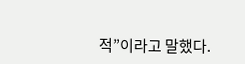적”이라고 말했다.